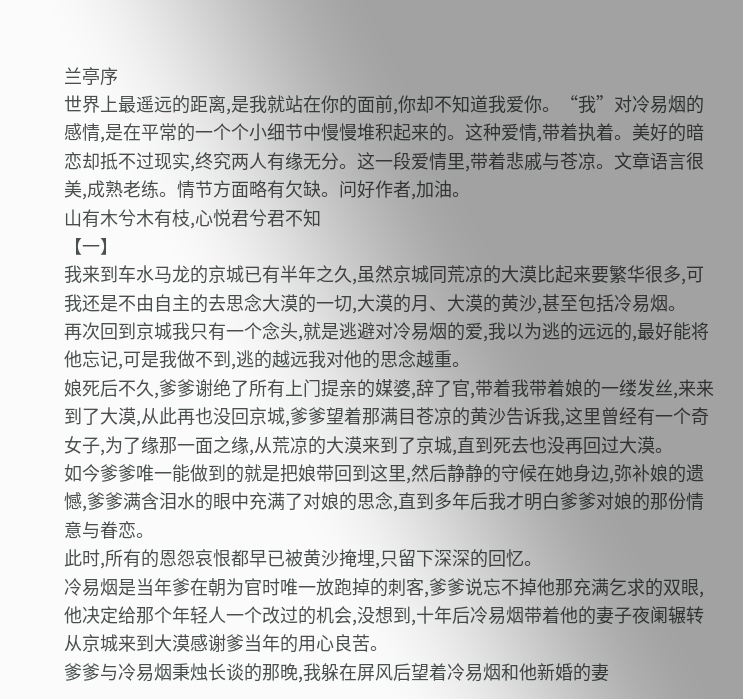兰亭序
世界上最遥远的距离,是我就站在你的面前,你却不知道我爱你。“我”对冷易烟的感情,是在平常的一个个小细节中慢慢堆积起来的。这种爱情,带着执着。美好的暗恋却抵不过现实,终究两人有缘无分。这一段爱情里,带着悲戚与苍凉。文章语言很美,成熟老练。情节方面略有欠缺。问好作者,加油。
山有木兮木有枝,心悦君兮君不知
【一】
我来到车水马龙的京城已有半年之久,虽然京城同荒凉的大漠比起来要繁华很多,可我还是不由自主的去思念大漠的一切,大漠的月、大漠的黄沙,甚至包括冷易烟。
再次回到京城我只有一个念头,就是逃避对冷易烟的爱,我以为逃的远远的,最好能将他忘记,可是我做不到,逃的越远我对他的思念越重。
娘死后不久,爹爹谢绝了所有上门提亲的媒婆,辞了官,带着我带着娘的一缕发丝,来来到了大漠,从此再也没回京城,爹爹望着那满目苍凉的黄沙告诉我,这里曾经有一个奇女子,为了缘那一面之缘,从荒凉的大漠来到了京城,直到死去也没再回过大漠。
如今爹爹唯一能做到的就是把娘带回到这里,然后静静的守候在她身边,弥补娘的遗憾,爹爹满含泪水的眼中充满了对娘的思念,直到多年后我才明白爹爹对娘的那份情意与眷恋。
此时,所有的恩怨哀恨都早已被黄沙掩埋,只留下深深的回忆。
冷易烟是当年爹在朝为官时唯一放跑掉的刺客,爹爹说忘不掉他那充满乞求的双眼,他决定给那个年轻人一个改过的机会,没想到,十年后冷易烟带着他的妻子夜阑辗转从京城来到大漠感谢爹当年的用心良苦。
爹爹与冷易烟秉烛长谈的那晚,我躲在屏风后望着冷易烟和他新婚的妻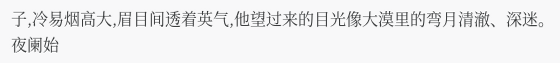子,冷易烟高大,眉目间透着英气,他望过来的目光像大漠里的弯月清澈、深迷。
夜阑始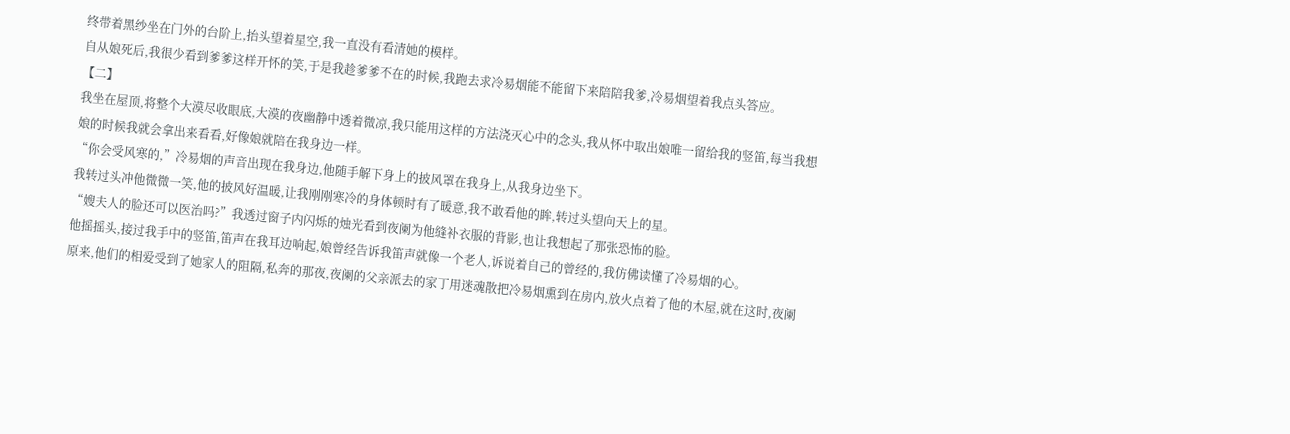终带着黑纱坐在门外的台阶上,抬头望着星空,我一直没有看清她的模样。
自从娘死后,我很少看到爹爹这样开怀的笑,于是我趁爹爹不在的时候,我跑去求冷易烟能不能留下来陪陪我爹,冷易烟望着我点头答应。
【二】
我坐在屋顶,将整个大漠尽收眼底,大漠的夜幽静中透着微凉,我只能用这样的方法浇灭心中的念头,我从怀中取出娘唯一留给我的竖笛,每当我想娘的时候我就会拿出来看看,好像娘就陪在我身边一样。
“你会受风寒的,”冷易烟的声音出现在我身边,他随手解下身上的披风罩在我身上,从我身边坐下。
我转过头冲他微微一笑,他的披风好温暖,让我刚刚寒冷的身体顿时有了暖意,我不敢看他的眸,转过头望向天上的星。
“嫂夫人的脸还可以医治吗?”我透过窗子内闪烁的烛光看到夜阑为他缝补衣服的背影,也让我想起了那张恐怖的脸。
他摇摇头,接过我手中的竖笛,笛声在我耳边响起,娘曾经告诉我笛声就像一个老人,诉说着自己的曾经的,我仿佛读懂了冷易烟的心。
原来,他们的相爱受到了她家人的阻隔,私奔的那夜,夜阑的父亲派去的家丁用迷魂散把冷易烟熏到在房内,放火点着了他的木屋,就在这时,夜阑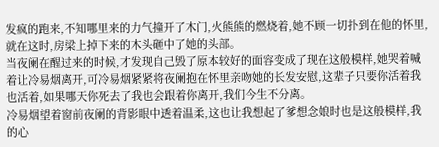发疯的跑来,不知哪里来的力气撞开了木门,火熊熊的燃烧着,她不顾一切扑到在他的怀里,就在这时,房梁上掉下来的木头砸中了她的头部。
当夜阑在醒过来的时候,才发现自己毁了原本较好的面容变成了现在这般模样,她哭着喊着让冷易烟离开,可冷易烟紧紧将夜阑抱在怀里亲吻她的长发安慰,这辈子只要你活着我也活着,如果哪天你死去了我也会跟着你离开,我们今生不分离。
冷易烟望着窗前夜阑的背影眼中透着温柔,这也让我想起了爹想念娘时也是这般模样,我的心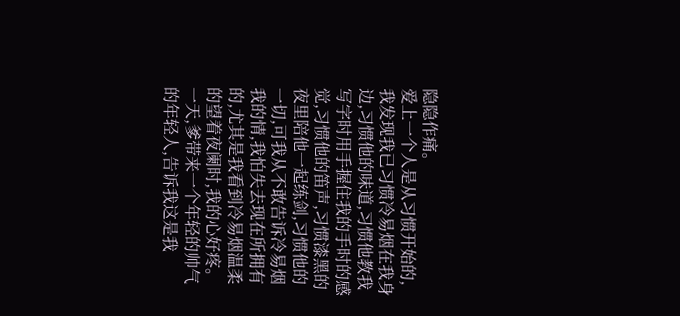隐隐作痛。
爱上一个人是从习惯开始的,我发现我已习惯冷易烟在我身边,习惯他的味道,习惯他教我写字时用手握住我的手时的感觉,习惯他的笛声,习惯漆黑的夜里陪他一起练剑,习惯他的一切,可我从不敢告诉冷易烟我的情,我怕失去现在所拥有的,尤其是我看到冷易烟温柔的望着夜阑时,我的心好疼。
一天,爹带来一个年轻的帅气的年轻人,告诉我这是我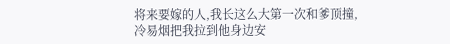将来要嫁的人,我长这么大第一次和爹顶撞,冷易烟把我拉到他身边安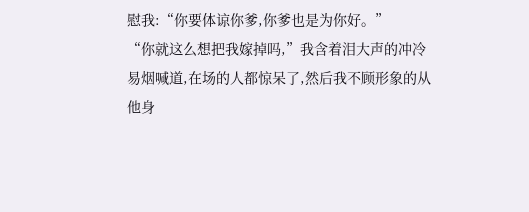慰我:“你要体谅你爹,你爹也是为你好。”
“你就这么想把我嫁掉吗,”我含着泪大声的冲冷易烟喊道,在场的人都惊呆了,然后我不顾形象的从他身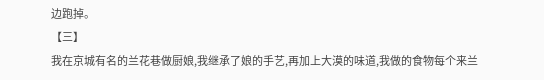边跑掉。
【三】
我在京城有名的兰花巷做厨娘,我继承了娘的手艺,再加上大漠的味道,我做的食物每个来兰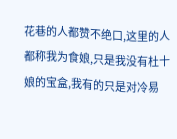花巷的人都赞不绝口,这里的人都称我为食娘,只是我没有杜十娘的宝盒,我有的只是对冷易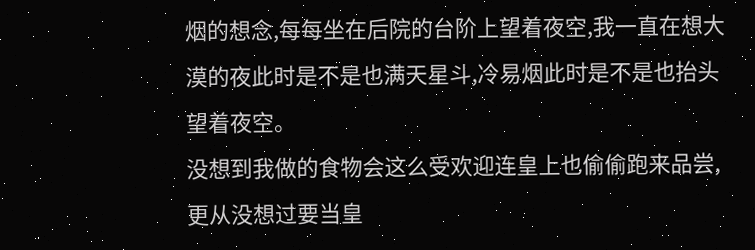烟的想念,每每坐在后院的台阶上望着夜空,我一直在想大漠的夜此时是不是也满天星斗,冷易烟此时是不是也抬头望着夜空。
没想到我做的食物会这么受欢迎连皇上也偷偷跑来品尝,更从没想过要当皇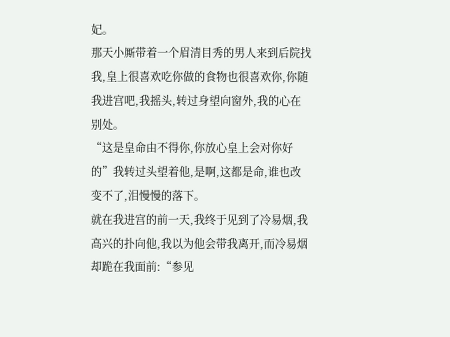妃。
那天小厮带着一个眉清目秀的男人来到后院找我,皇上很喜欢吃你做的食物也很喜欢你,你随我进宫吧,我摇头,转过身望向窗外,我的心在别处。
“这是皇命由不得你,你放心皇上会对你好的”我转过头望着他,是啊,这都是命,谁也改变不了,泪慢慢的落下。
就在我进宫的前一天,我终于见到了冷易烟,我高兴的扑向他,我以为他会带我离开,而冷易烟却跪在我面前:“参见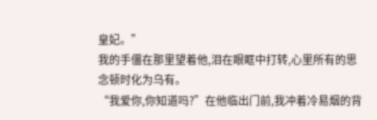皇妃。”
我的手僵在那里望着他,泪在眼眶中打转,心里所有的思念顿时化为乌有。
“我爱你,你知道吗?”在他临出门前,我冲着冷易烟的背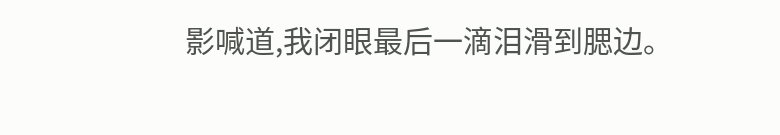影喊道,我闭眼最后一滴泪滑到腮边。